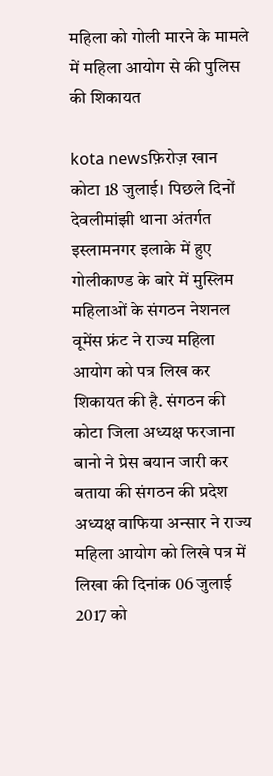महिला को गोली मारने के मामले में महिला आयोग से की पुलिस की शिकायत

kota newsफ़िरोज़ खान
कोटा 18 जुलाई। पिछले दिनों देवलीमांझी थाना अंतर्गत इस्लामनगर इलाके में हुए गोलीकाण्ड के बारे में मुस्लिम महिलाओं के संगठन नेशनल वूमेंस फ्रंट ने राज्य महिला आयोग को पत्र लिख कर शिकायत की है. संगठन की कोटा जिला अध्यक्ष फरजाना बानो ने प्रेस बयान जारी कर बताया की संगठन की प्रदेश अध्यक्ष वाफिया अन्सार ने राज्य महिला आयोग को लिखे पत्र में लिखा की दिनांक 06 जुलाई 2017 को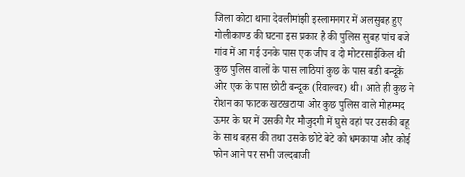जिला कोटा थाना देवलीमांझी इस्लामनगर में अलसुबह हुए गोलीकाण्ड की घटना इस प्रकार है की पुलिस सुबह पांच बजे गांव में आ गई उनके पास एक जीप व दो मोटरसाईकिल थी कुछ पुलिस वालों के पास लाठियां कुछ के पास बडी बन्दूकें ओर एक के पास छोटी बन्दूक (रिवाल्वर) थी। आते ही कुछ ने रोशन का फाटक खटखटाया ओर कुछ पुलिस वाले मोहम्मद ऊमर के घर में उसकी गैर मौजुदगी में घुसे वहां पर उसकी बहू के साथ बहस की तथा उसके छोटे बेटे को धमकाया और कोई फोन आने पर सभी जल्दबाजी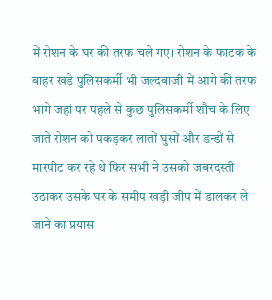में रोशन के घर की तरफ चले गए। रोशन के फाटक के बाहर खडे पुलिसकर्मी भी जल्दबाजी में आगे की तरफ भागे जहां पर पहले से कुछ पुलिसकर्मी शौच के लिए जाते रोशन को पकड़कर लातों घुसों और डन्डों से मारपीट कर रहे थे फिर सभी ने उसको जबरदस्ती उठाकर उसके घर के समीप खड़ी जीप में डालकर ले जाने का प्रयास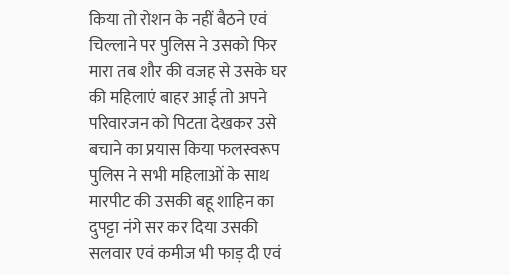किया तो रोशन के नहीं बैठने एवं चिल्लाने पर पुलिस ने उसको फिर मारा तब शौर की वजह से उसके घर की महिलाएं बाहर आई तो अपने परिवारजन को पिटता देखकर उसे बचाने का प्रयास किया फलस्वरूप पुलिस ने सभी महिलाओं के साथ मारपीट की उसकी बहू शाहिन का दुपट्टा नंगे सर कर दिया उसकी सलवार एवं कमीज भी फाड़ दी एवं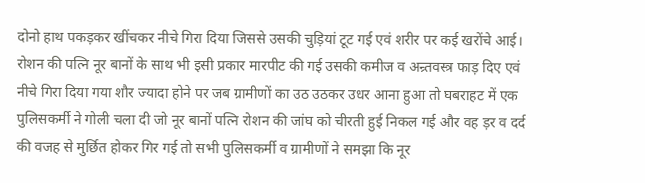दोनो हाथ पकड़कर खींचकर नीचे गिरा दिया जिससे उसकी चुड़ियां टूट गई एवं शरीर पर कई खरोंचे आई। रोशन की पत्नि नूर बानों के साथ भी इसी प्रकार मारपीट की गई उसकी कमीज व अन्र्तवस्त्र फाड़ दिए एवं नीचे गिरा दिया गया शौर ज्यादा होने पर जब ग्रामीणों का उठ उठकर उधर आना हुआ तो घबराहट में एक पुलिसकर्मी ने गोली चला दी जो नूर बानों पत्नि रोशन की जांघ को चीरती हुई निकल गई और वह ड़र व दर्द की वजह से मुर्छित होकर गिर गई तो सभी पुलिसकर्मी व ग्रामीणों ने समझा कि नूर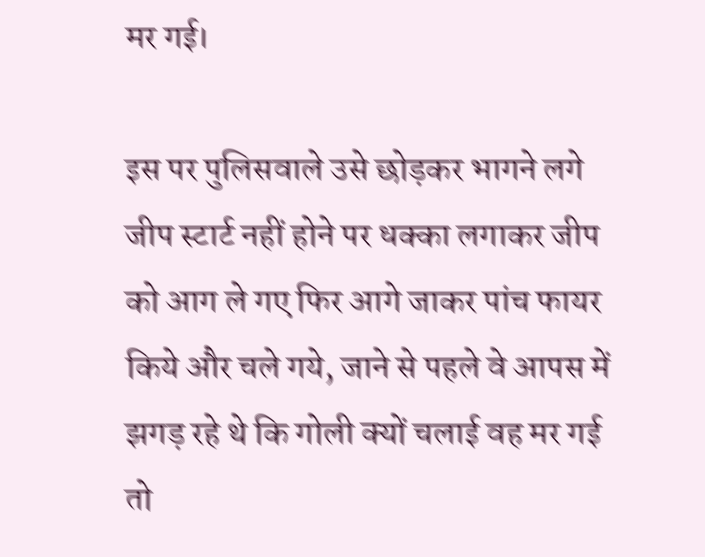मर गई।

इस पर पुलिसवाले उसे छोड़कर भागने लगे जीप स्टार्ट नहीं होने पर धक्का लगाकर जीप को आग ले गए फिर आगे जाकर पांच फायर किये और चले गये, जाने से पहले वे आपस में झगड़ रहे थे कि गोली क्यों चलाई वह मर गई तो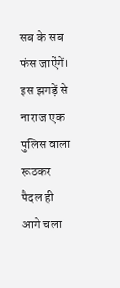सब के सब फंस जाऐंगें। इस झगड़ें से नाराज एक पुलिस वाला रूठकर पैदल ही आगे चला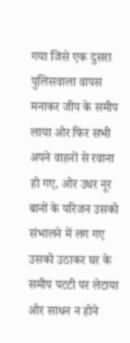गया जिसे एक दुसरा पुलिसवाला वापस मनाकर जीप के समीप लाया ओर फिर सभी अपने वाहनों से रवाना हो गए, ओर उधर नूर बानों के परिजन उसको संभालने में लग गए उसको उठाकर घर के समीप पटटी पर लेटाया ओर साधन न होने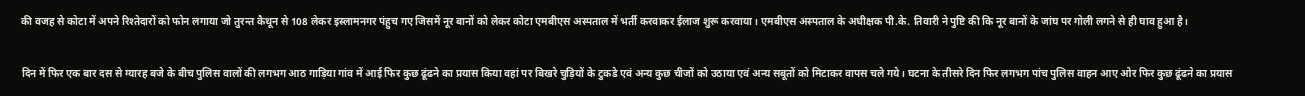की वजह से कोटा में अपने रिश्तेदारों को फोन लगाया जो तुरन्त कैथून से 108 लेकर इस्लामनगर पंहुच गए जिसमें नूर बानों को लेकर कोटा एमबीएस अस्पताल में भर्ती करवाकर ईलाज शुरू करवाया। एमबीएस अस्पताल के अधीक्षक पी.के. तिवारी ने पुष्टि की कि नूर बानों के जांघ पर गोली लगने से ही घाव हुआ है।

दिन में फिर एक बार दस से ग्यारह बजे के बीच पुलिस वालों की लगभग आठ गाड़िया गांव में आई फिर कुछ ढूंढने का प्रयास किया वहां पर बिखरे चुड़ियों के टुकडे एवं अन्य कुछ चीजों को उठाया एवं अन्य सबूतों को मिटाकर वापस चले गये। घटना के तीसरे दिन फिर लगभग पांच पुलिस वाहन आए ओर फिर कुछ ढूंढने का प्रयास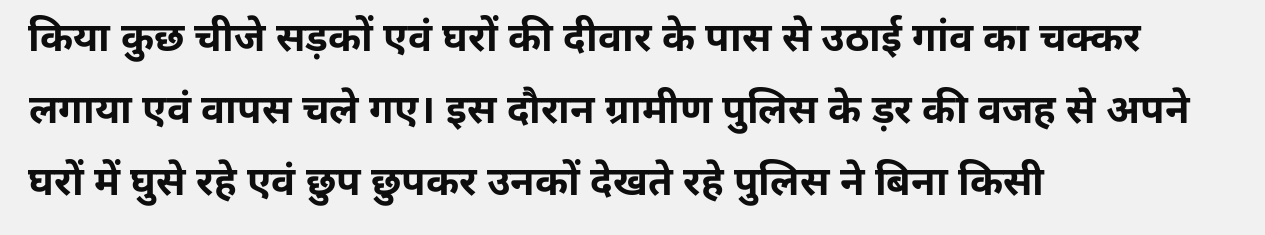किया कुछ चीजे सड़कों एवं घरों की दीवार के पास से उठाई गांव का चक्कर लगाया एवं वापस चले गए। इस दौरान ग्रामीण पुलिस के ड़र की वजह से अपने घरों में घुसे रहे एवं छुप छुपकर उनकों देखते रहे पुलिस ने बिना किसी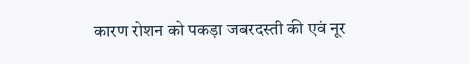कारण रोशन को पकड़ा जबरदस्ती की एवं नूर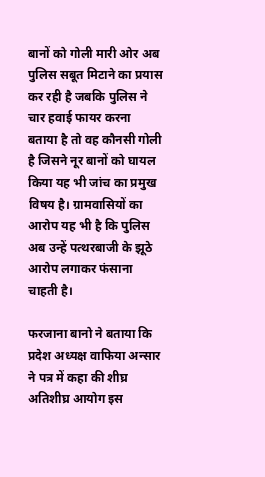बानों को गोली मारी ओर अब पुलिस सबूत मिटाने का प्रयास कर रही है जबकि पुलिस ने चार हवाई फायर करना बताया है तो वह कौनसी गोली है जिसने नूर बानों को घायल किया यह भी जांच का प्रमुख विषय है। ग्रामवासियों का आरोप यह भी है कि पुलिस अब उन्हें पत्थरबाजी के झूठे आरोप लगाकर फंसाना चाहती है।

फरजाना बानो ने बताया कि प्रदेश अध्यक्ष वाफिया अन्सार ने पत्र में कहा की शीघ्र अतिशीघ्र आयोग इस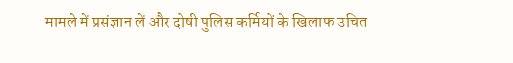मामले में प्रसंज्ञान लें और दोषी पुलिस कर्मियों के खिलाफ उचित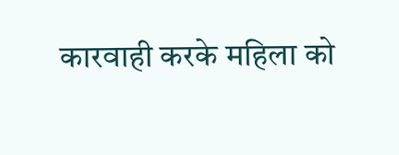कारवाही करके महिला को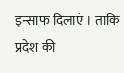इन्साफ दिलाएं । ताकि प्रदेश की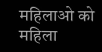महिलाओ को महिला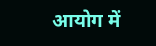आयोग में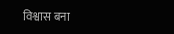विश्वास बना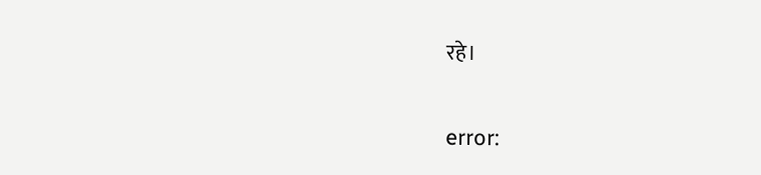रहे।

error: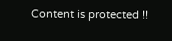Content is protected !!